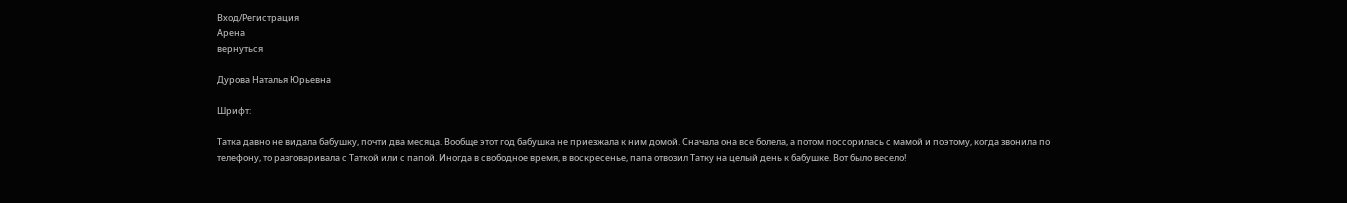Вход/Регистрация
Арена
вернуться

Дурова Наталья Юрьевна

Шрифт:

Татка давно не видала бабушку, почти два месяца. Вообще этот год бабушка не приезжала к ним домой. Сначала она все болела, а потом поссорилась с мамой и поэтому, когда звонила по телефону, то разговаривала с Таткой или с папой. Иногда в свободное время, в воскресенье, папа отвозил Татку на целый день к бабушке. Вот было весело!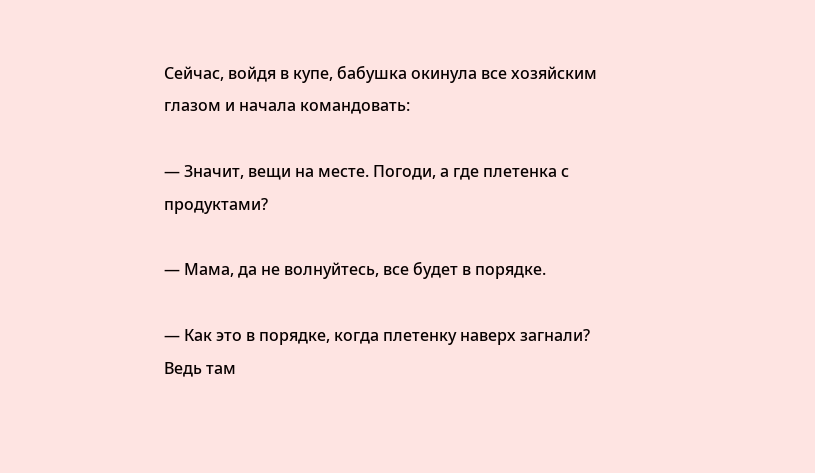Сейчас, войдя в купе, бабушка окинула все хозяйским глазом и начала командовать:

— Значит, вещи на месте. Погоди, а где плетенка с продуктами?

— Мама, да не волнуйтесь, все будет в порядке.

— Как это в порядке, когда плетенку наверх загнали? Ведь там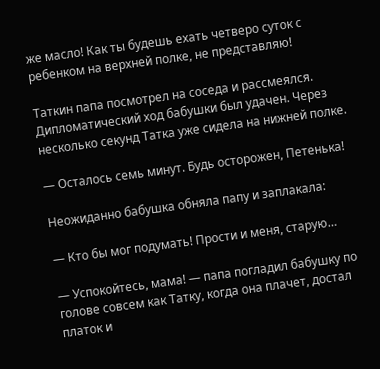же масло! Как ты будешь ехать четверо суток с ребенком на верхней полке, не представляю!

Таткин папа посмотрел на соседа и рассмеялся. Дипломатический ход бабушки был удачен. Через несколько секунд Татка уже сидела на нижней полке.

— Осталось семь минут. Будь осторожен, Петенька!

Неожиданно бабушка обняла папу и заплакала:

— Кто бы мог подумать! Прости и меня, старую…

— Успокойтесь, мама! — папа погладил бабушку по голове совсем как Татку, когда она плачет, достал платок и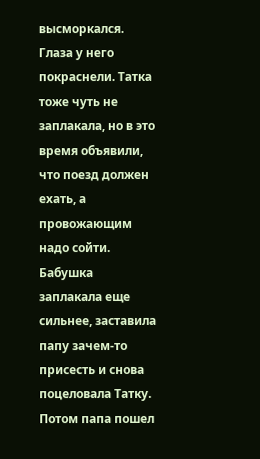высморкался. Глаза у него покраснели. Татка тоже чуть не заплакала, но в это время объявили, что поезд должен ехать, а провожающим надо сойти. Бабушка заплакала еще сильнее, заставила папу зачем-то присесть и снова поцеловала Татку. Потом папа пошел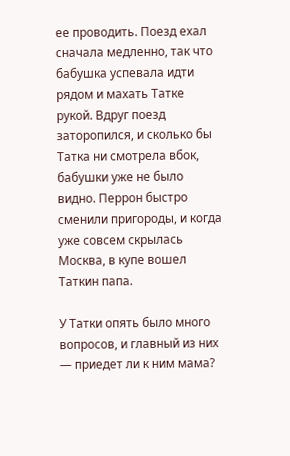ее проводить. Поезд ехал сначала медленно, так что бабушка успевала идти рядом и махать Татке рукой. Вдруг поезд заторопился, и сколько бы Татка ни смотрела вбок, бабушки уже не было видно. Перрон быстро сменили пригороды, и когда уже совсем скрылась Москва, в купе вошел Таткин папа.

У Татки опять было много вопросов, и главный из них — приедет ли к ним мама?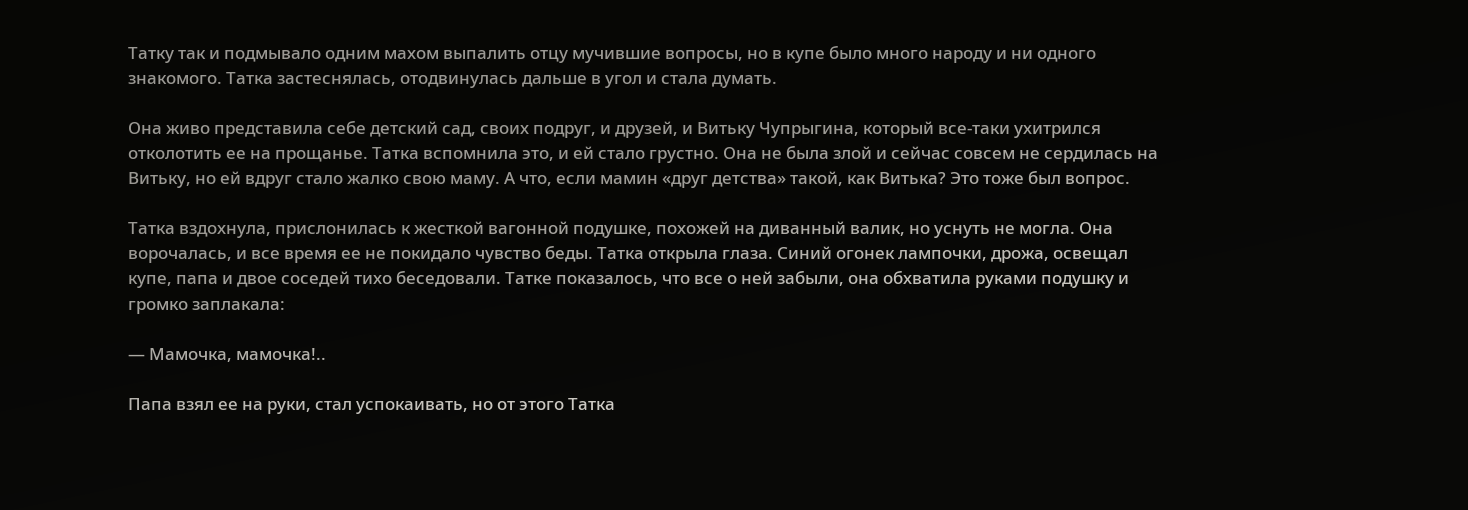Татку так и подмывало одним махом выпалить отцу мучившие вопросы, но в купе было много народу и ни одного знакомого. Татка застеснялась, отодвинулась дальше в угол и стала думать.

Она живо представила себе детский сад, своих подруг, и друзей, и Витьку Чупрыгина, который все-таки ухитрился отколотить ее на прощанье. Татка вспомнила это, и ей стало грустно. Она не была злой и сейчас совсем не сердилась на Витьку, но ей вдруг стало жалко свою маму. А что, если мамин «друг детства» такой, как Витька? Это тоже был вопрос.

Татка вздохнула, прислонилась к жесткой вагонной подушке, похожей на диванный валик, но уснуть не могла. Она ворочалась, и все время ее не покидало чувство беды. Татка открыла глаза. Синий огонек лампочки, дрожа, освещал купе, папа и двое соседей тихо беседовали. Татке показалось, что все о ней забыли, она обхватила руками подушку и громко заплакала:

— Мамочка, мамочка!..

Папа взял ее на руки, стал успокаивать, но от этого Татка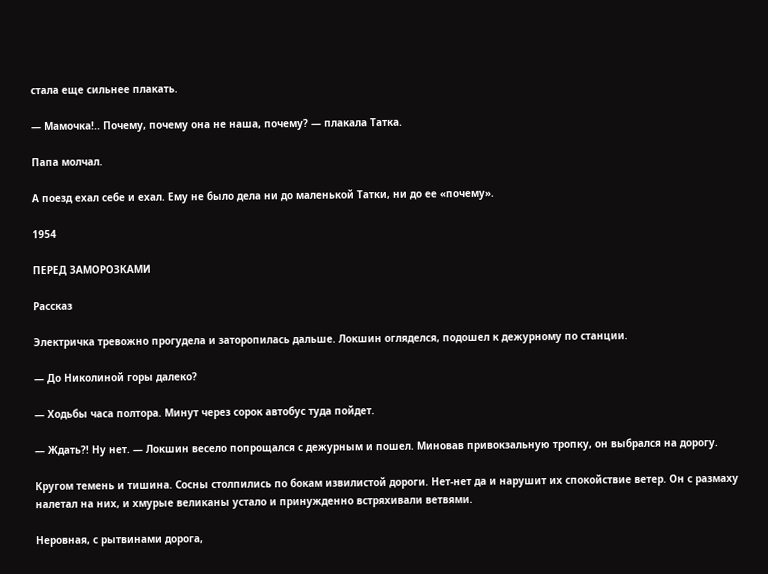стала еще сильнее плакать.

— Мамочка!.. Почему, почему она не наша, почему? — плакала Татка.

Папа молчал.

А поезд ехал себе и ехал. Ему не было дела ни до маленькой Татки, ни до ее «почему».

1954

ПЕРЕД ЗАМОРОЗКАМИ

Рассказ

Электричка тревожно прогудела и заторопилась дальше. Локшин огляделся, подошел к дежурному по станции.

— До Николиной горы далеко?

— Ходьбы часа полтора. Минут через сорок автобус туда пойдет.

— Ждать?! Ну нет. — Локшин весело попрощался с дежурным и пошел. Миновав привокзальную тропку, он выбрался на дорогу.

Кругом темень и тишина. Сосны столпились по бокам извилистой дороги. Нет-нет да и нарушит их спокойствие ветер. Он с размаху налетал на них, и хмурые великаны устало и принужденно встряхивали ветвями.

Неровная, с рытвинами дорога,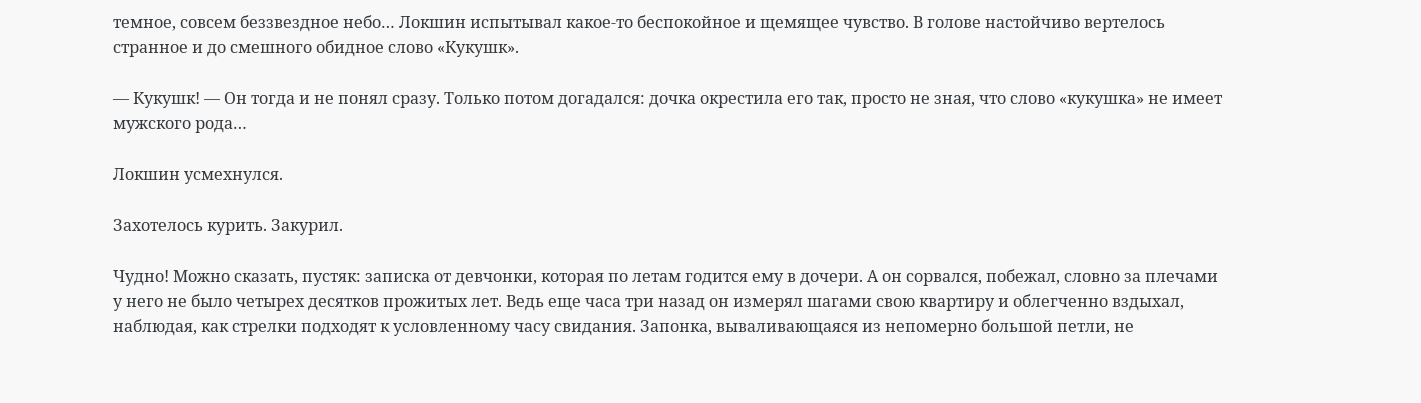темное, совсем беззвездное небо… Локшин испытывал какое-то беспокойное и щемящее чувство. В голове настойчиво вертелось странное и до смешного обидное слово «Кукушк».

— Кукушк! — Он тогда и не понял сразу. Только потом догадался: дочка окрестила его так, просто не зная, что слово «кукушка» не имеет мужского рода…

Локшин усмехнулся.

Захотелось курить. Закурил.

Чудно! Можно сказать, пустяк: записка от девчонки, которая по летам годится ему в дочери. А он сорвался, побежал, словно за плечами у него не было четырех десятков прожитых лет. Ведь еще часа три назад он измерял шагами свою квартиру и облегченно вздыхал, наблюдая, как стрелки подходят к условленному часу свидания. Запонка, вываливающаяся из непомерно большой петли, не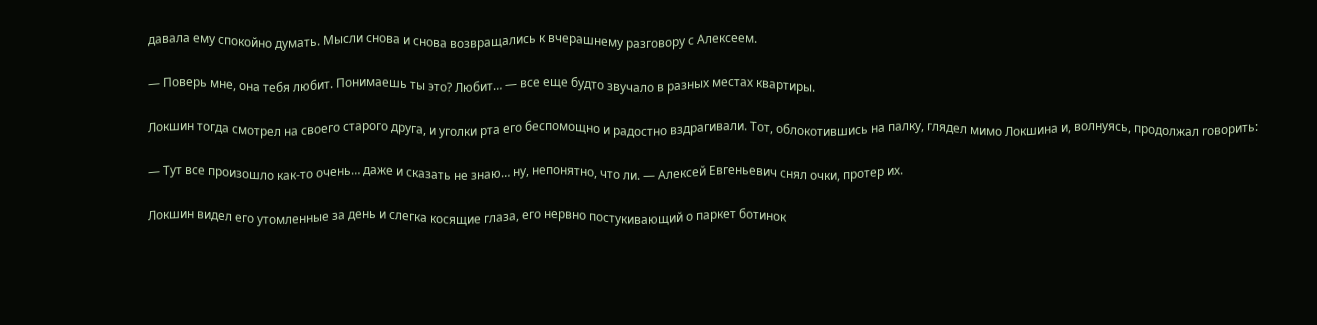давала ему спокойно думать. Мысли снова и снова возвращались к вчерашнему разговору с Алексеем.

— Поверь мне, она тебя любит. Понимаешь ты это? Любит… — все еще будто звучало в разных местах квартиры.

Локшин тогда смотрел на своего старого друга, и уголки рта его беспомощно и радостно вздрагивали. Тот, облокотившись на палку, глядел мимо Локшина и, волнуясь, продолжал говорить:

— Тут все произошло как-то очень… даже и сказать не знаю… ну, непонятно, что ли. — Алексей Евгеньевич снял очки, протер их.

Локшин видел его утомленные за день и слегка косящие глаза, его нервно постукивающий о паркет ботинок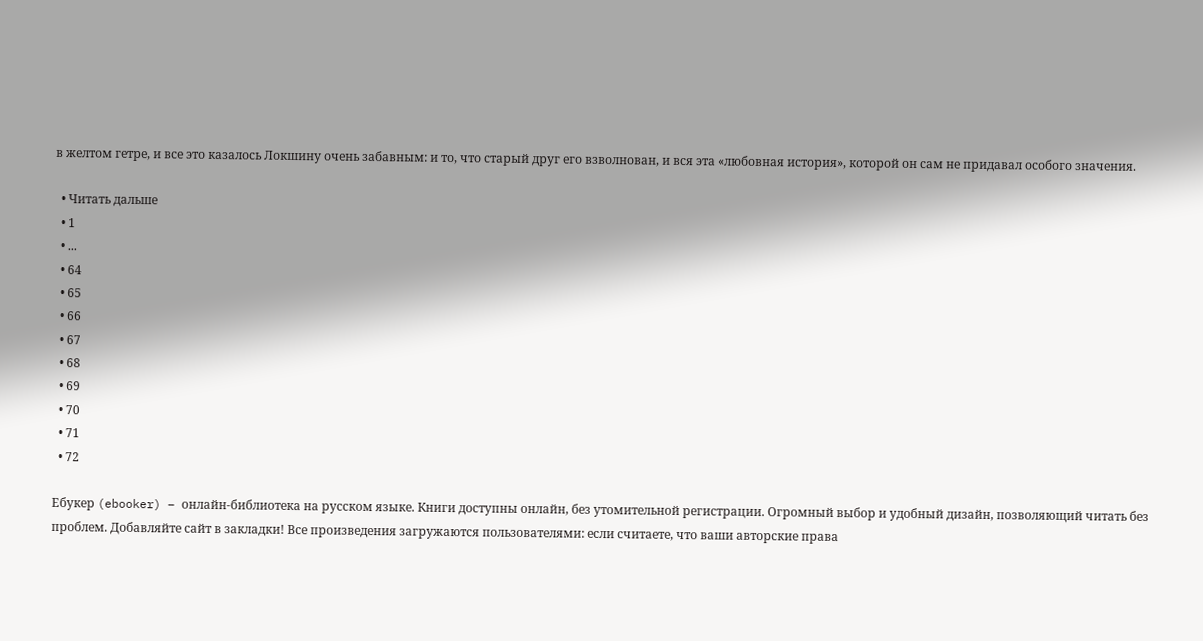в желтом гетре, и все это казалось Локшину очень забавным: и то, что старый друг его взволнован, и вся эта «любовная история», которой он сам не придавал особого значения.

  • Читать дальше
  • 1
  • ...
  • 64
  • 65
  • 66
  • 67
  • 68
  • 69
  • 70
  • 71
  • 72

Ебукер (ebooker) – онлайн-библиотека на русском языке. Книги доступны онлайн, без утомительной регистрации. Огромный выбор и удобный дизайн, позволяющий читать без проблем. Добавляйте сайт в закладки! Все произведения загружаются пользователями: если считаете, что ваши авторские права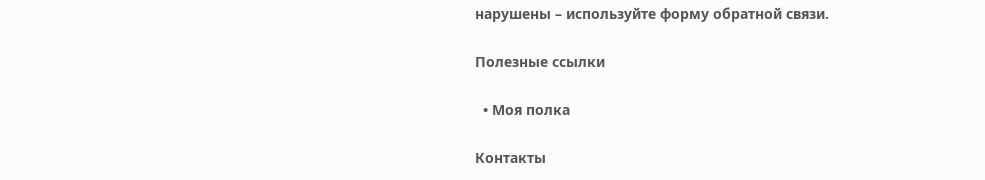нарушены – используйте форму обратной связи.

Полезные ссылки

  • Моя полка

Контакты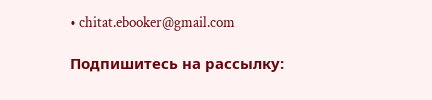• chitat.ebooker@gmail.com

Подпишитесь на рассылку: